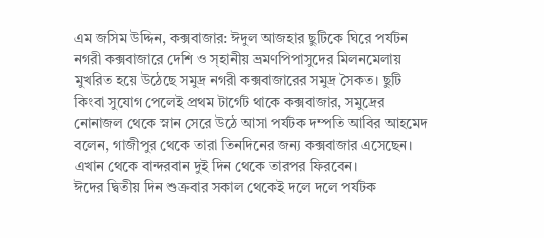এম জসিম উদ্দিন, কক্সবাজার: ঈদুল আজহার ছুটিকে ঘিরে পর্যটন নগরী কক্সবাজারে দেশি ও স্হানীয় ভ্রমণপিপাসুদের মিলনমেলায় মুখরিত হয়ে উঠেছে সমুদ্র নগরী কক্সবাজারের সমুদ্র সৈকত। ছুটি কিংবা সুযোগ পেলেই প্রথম টার্গেট থাকে কক্সবাজার, সমুদ্রের নোনাজল থেকে স্নান সেরে উঠে আসা পর্যটক দম্পতি আবির আহমেদ বলেন, গাজীপুর থেকে তারা তিনদিনের জন্য কক্সবাজার এসেছেন। এখান থেকে বান্দরবান দুই দিন থেকে তারপর ফিরবেন।
ঈদের দ্বিতীয় দিন শুক্রবার সকাল থেকেই দলে দলে পর্যটক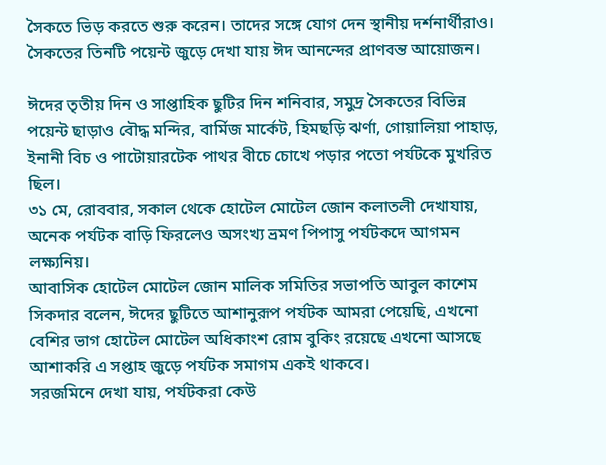সৈকতে ভিড় করতে শুরু করেন। তাদের সঙ্গে যোগ দেন স্থানীয় দর্শনার্থীরাও। সৈকতের তিনটি পয়েন্ট জুড়ে দেখা যায় ঈদ আনন্দের প্রাণবন্ত আয়োজন।

ঈদের তৃতীয় দিন ও সাপ্তাহিক ছুটির দিন শনিবার, সমুদ্র সৈকতের বিভিন্ন পয়েন্ট ছাড়াও বৌদ্ধ মন্দির, বার্মিজ মার্কেট, হিমছড়ি ঝর্ণা, গোয়ালিয়া পাহাড়, ইনানী বিচ ও পাটোয়ারটেক পাথর বীচে চোখে পড়ার পতো পর্যটকে মুখরিত ছিল।
৩১ মে, রোববার, সকাল থেকে হোটেল মোটেল জোন কলাতলী দেখাযায়, অনেক পর্যটক বাড়ি ফিরলেও অসংখ্য ভ্রমণ পিপাসু পর্যটকদে আগমন লক্ষ্যনিয়।
আবাসিক হোটেল মোটেল জোন মালিক সমিতির সভাপতি আবুল কাশেম সিকদার বলেন, ঈদের ছুটিতে আশানুরূপ পর্যটক আমরা পেয়েছি, এখনো বেশির ভাগ হোটেল মোটেল অধিকাংশ রোম বুকিং রয়েছে এখনো আসছে আশাকরি এ সপ্তাহ জুড়ে পর্যটক সমাগম একই থাকবে।
সরজমিনে দেখা যায়, পর্যটকরা কেউ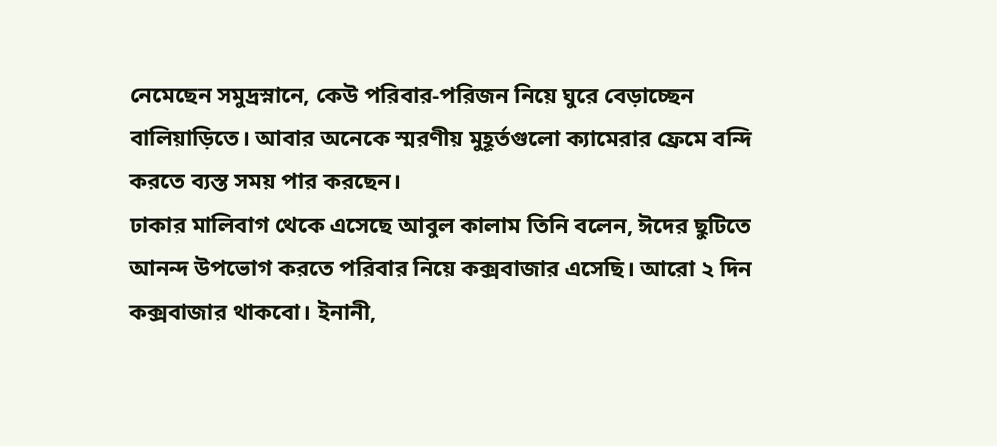নেমেছেন সমুদ্রস্নানে, কেউ পরিবার-পরিজন নিয়ে ঘুরে বেড়াচ্ছেন বালিয়াড়িতে। আবার অনেকে স্মরণীয় মুহূর্তগুলো ক্যামেরার ফ্রেমে বন্দি করতে ব্যস্ত সময় পার করছেন।
ঢাকার মালিবাগ থেকে এসেছে আবুল কালাম তিনি বলেন, ঈদের ছুটিতে আনন্দ উপভোগ করতে পরিবার নিয়ে কক্সবাজার এসেছি। আরো ২ দিন কক্সবাজার থাকবো। ইনানী,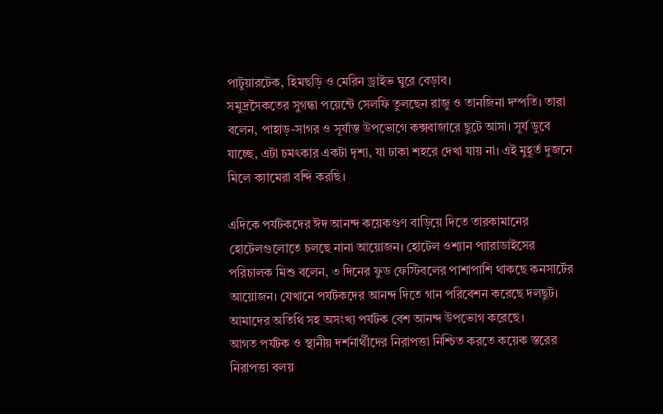পাটুয়ারটেক, হিমছড়ি ও মেরিন ড্রাইভ ঘুরে বেড়াব।
সমুদ্রসৈকতের সুগন্ধা পয়েন্টে সেলফি তুলছেন রাজু ও তানজিনা দম্পতি। তারা বলেন, পাহাড়-সাগর ও সূর্যাস্ত উপভোগে কক্সবাজারে ছুটে আসা। সূর্য ডুবে যাচ্ছে, এটা চমৎকার একটা দৃশ্য, যা ঢাকা শহরে দেখা যায় না। এই মুহূর্ত দুজনে মিলে ক্যামেরা বন্দি করছি।

এদিকে পর্যটকদের ঈদ আনন্দ কয়েকগুণ বাড়িয়ে দিতে তারকামানের হোটেলগুলোতে চলছে নানা আয়োজন। হোটেল ওশ্যান প্যারাডাইসের পরিচালক মিশু বলেন, ৩ দিনের ফুড ফেস্টিবলের পাশাপাশি থাকছে কনসার্টের আয়োজন। যেখানে পর্যটকদের আনন্দ দিতে গান পরিবেশন করেছে দলছুট। আমাদের অতিথি সহ অসংখ্য পর্যটক বেশ আনন্দ উপভোগ করেছে।
আগত পর্যটক ও স্থানীয় দর্শনার্থীদের নিরাপত্তা নিশ্চিত করতে কয়েক স্তরের নিরাপত্তা বলয়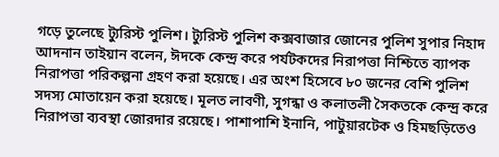গড়ে তুলেছে ট্যুরিস্ট পুলিশ। ট্যুরিস্ট পুলিশ কক্সবাজার জোনের পুলিশ সুপার নিহাদ আদনান তাইয়ান বলেন, ঈদকে কেন্দ্র করে পর্যটকদের নিরাপত্তা নিশ্চিতে ব্যাপক নিরাপত্তা পরিকল্পনা গ্রহণ করা হয়েছে। এর অংশ হিসেবে ৮০ জনের বেশি পুলিশ সদস্য মোতায়েন করা হয়েছে। মূলত লাবণী, সুগন্ধা ও কলাতলী সৈকতকে কেন্দ্র করে নিরাপত্তা ব্যবস্থা জোরদার রয়েছে। পাশাপাশি ইনানি, পাটুয়ারটেক ও হিমছড়িতেও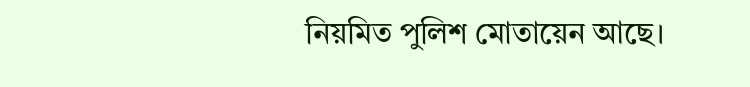নিয়মিত পুলিশ মোতায়েন আছে।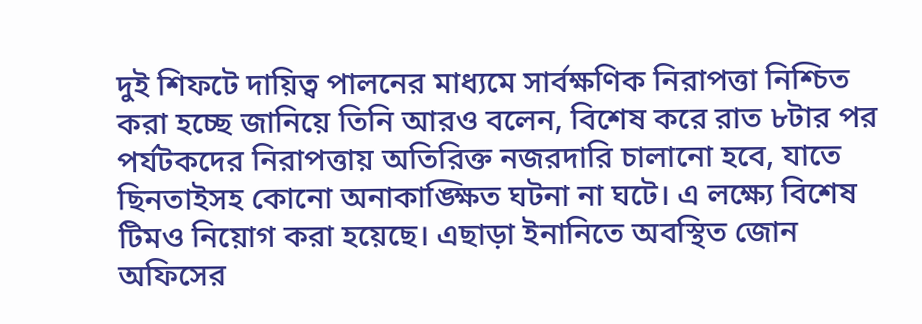দুই শিফটে দায়িত্ব পালনের মাধ্যমে সার্বক্ষণিক নিরাপত্তা নিশ্চিত করা হচ্ছে জানিয়ে তিনি আরও বলেন, বিশেষ করে রাত ৮টার পর পর্যটকদের নিরাপত্তায় অতিরিক্ত নজরদারি চালানো হবে, যাতে ছিনতাইসহ কোনো অনাকাঙ্ক্ষিত ঘটনা না ঘটে। এ লক্ষ্যে বিশেষ টিমও নিয়োগ করা হয়েছে। এছাড়া ইনানিতে অবস্থিত জোন অফিসের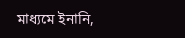মাধ্যমে ইনানি,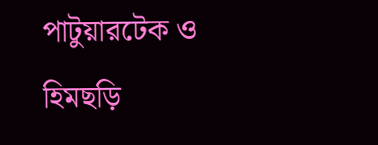পাটুয়ারটেক ও হিমছড়ি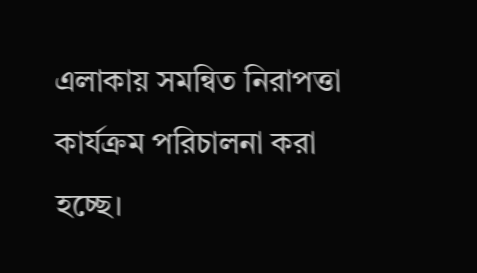এলাকায় সমন্বিত নিরাপত্তা কার্যক্রম পরিচালনা করা হচ্ছে।